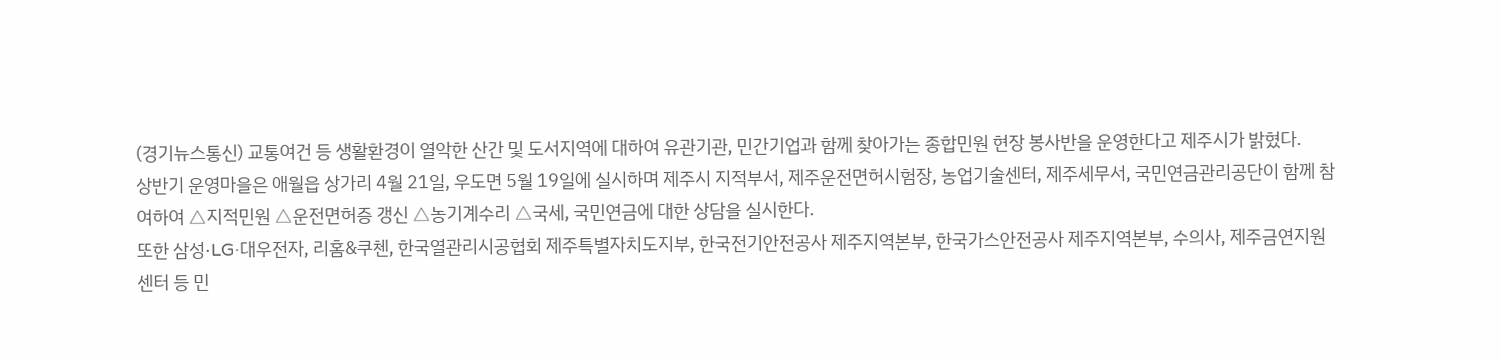(경기뉴스통신) 교통여건 등 생활환경이 열악한 산간 및 도서지역에 대하여 유관기관, 민간기업과 함께 찾아가는 종합민원 현장 봉사반을 운영한다고 제주시가 밝혔다.
상반기 운영마을은 애월읍 상가리 4월 21일, 우도면 5월 19일에 실시하며 제주시 지적부서, 제주운전면허시험장, 농업기술센터, 제주세무서, 국민연금관리공단이 함께 참여하여 △지적민원 △운전면허증 갱신 △농기계수리 △국세, 국민연금에 대한 상담을 실시한다.
또한 삼성·LG·대우전자, 리홈&쿠첸, 한국열관리시공협회 제주특별자치도지부, 한국전기안전공사 제주지역본부, 한국가스안전공사 제주지역본부, 수의사, 제주금연지원센터 등 민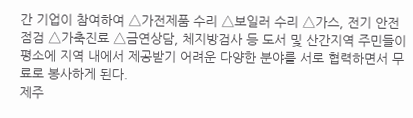간 기업이 참여하여 △가전제품 수리 △보일러 수리 △가스, 전기 안전점검 △가축진료 △금연상담, 체지방검사 등 도서 및 산간지역 주민들이 평소에 지역 내에서 제공받기 어려운 다양한 분야를 서로 협력하면서 무료로 봉사하게 된다.
제주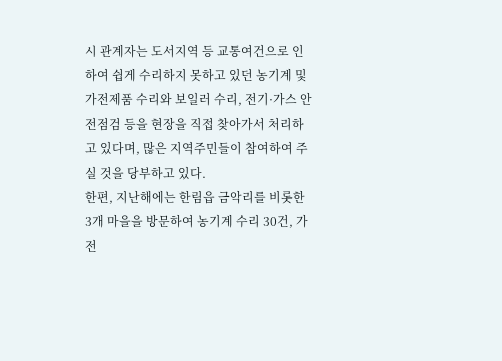시 관계자는 도서지역 등 교통여건으로 인하여 쉽게 수리하지 못하고 있던 농기계 및 가전제품 수리와 보일러 수리, 전기·가스 안전점검 등을 현장을 직접 찾아가서 처리하고 있다며, 많은 지역주민들이 참여하여 주실 것을 당부하고 있다.
한편, 지난해에는 한림읍 금악리를 비롯한 3개 마을을 방문하여 농기계 수리 30건, 가전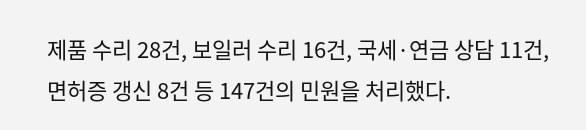제품 수리 28건, 보일러 수리 16건, 국세·연금 상담 11건, 면허증 갱신 8건 등 147건의 민원을 처리했다.